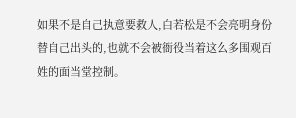如果不是自己执意要救人,白若松是不会亮明身份替自己出头的,也就不会被衙役当着这么多围观百姓的面当堂控制。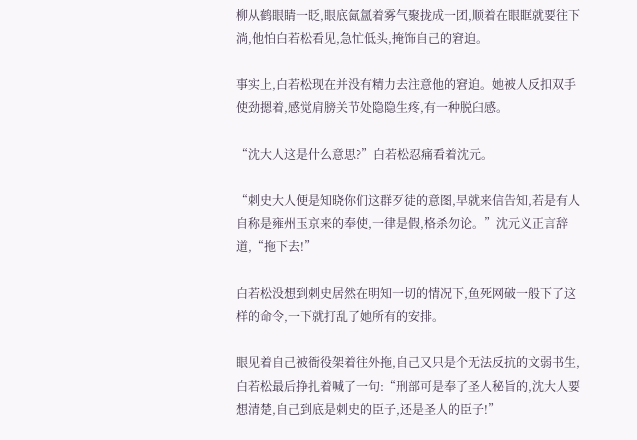柳从鹤眼睛一眨,眼底氤氲着雾气聚拢成一团,顺着在眼眶就要往下淌,他怕白若松看见,急忙低头,掩饰自己的窘迫。

事实上,白若松现在并没有精力去注意他的窘迫。她被人反扣双手使劲摁着,感觉肩膀关节处隐隐生疼,有一种脱臼感。

“沈大人这是什么意思?”白若松忍痛看着沈元。

“刺史大人便是知晓你们这群歹徒的意图,早就来信告知,若是有人自称是雍州玉京来的奉使,一律是假,格杀勿论。”沈元义正言辞道,“拖下去!”

白若松没想到刺史居然在明知一切的情况下,鱼死网破一般下了这样的命令,一下就打乱了她所有的安排。

眼见着自己被衙役架着往外拖,自己又只是个无法反抗的文弱书生,白若松最后挣扎着喊了一句:“刑部可是奉了圣人秘旨的,沈大人要想清楚,自己到底是刺史的臣子,还是圣人的臣子!”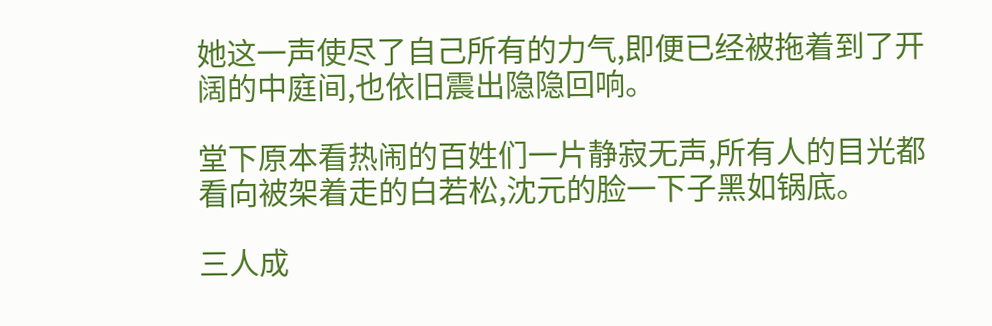她这一声使尽了自己所有的力气,即便已经被拖着到了开阔的中庭间,也依旧震出隐隐回响。

堂下原本看热闹的百姓们一片静寂无声,所有人的目光都看向被架着走的白若松,沈元的脸一下子黑如锅底。

三人成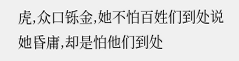虎,众口铄金,她不怕百姓们到处说她昏庸,却是怕他们到处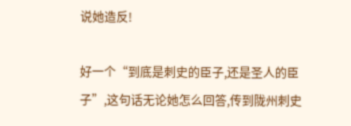说她造反!

好一个“到底是刺史的臣子,还是圣人的臣子”,这句话无论她怎么回答,传到陇州刺史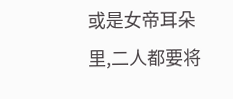或是女帝耳朵里,二人都要将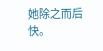她除之而后快。